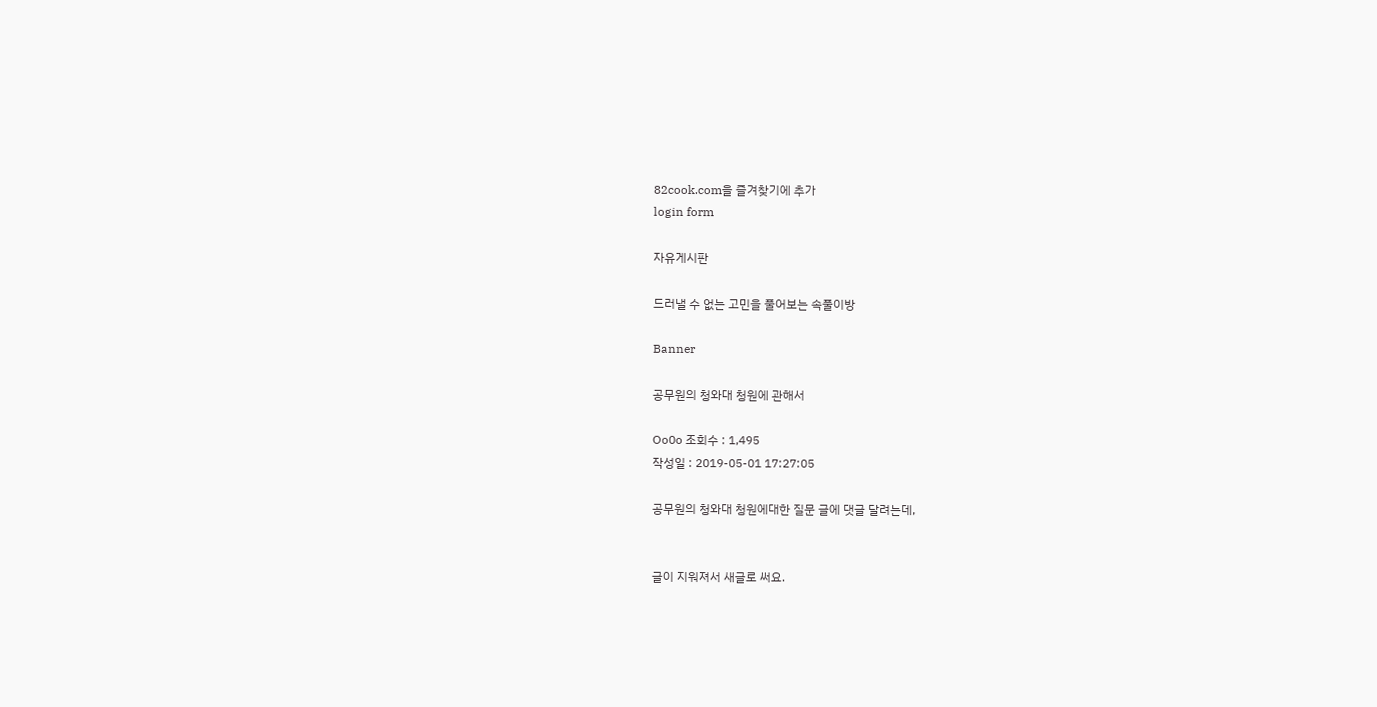82cook.com을 즐겨찾기에 추가
login form

자유게시판

드러낼 수 없는 고민을 풀어보는 속풀이방

Banner

공무원의 청와대 청원에 관해서

Oo0o 조회수 : 1,495
작성일 : 2019-05-01 17:27:05

공무원의 청와대 청원에대한 질문 글에 댓글 달려는데,


글이 지워져서 새글로 써요.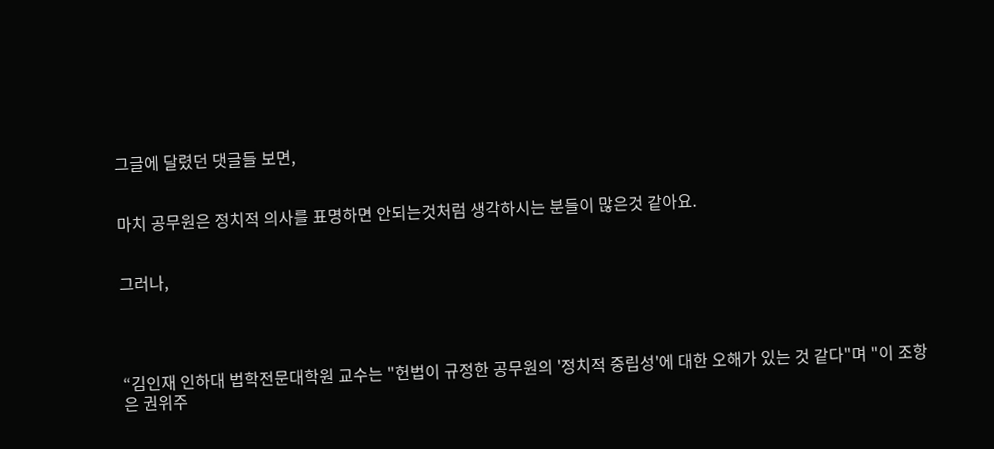그글에 달렸던 댓글들 보면,


마치 공무원은 정치적 의사를 표명하면 안되는것처럼 생각하시는 분들이 많은것 같아요.


그러나,




“김인재 인하대 법학전문대학원 교수는 "헌법이 규정한 공무원의 '정치적 중립성'에 대한 오해가 있는 것 같다"며 "이 조항은 권위주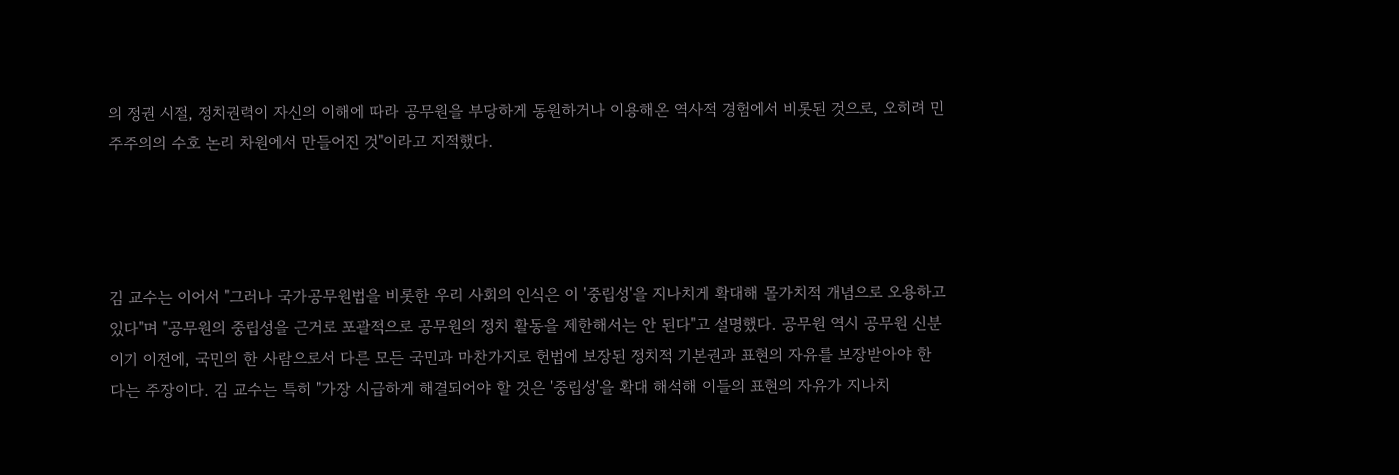의 정권 시절, 정치권력이 자신의 이해에 따라 공무원을 부당하게 동원하거나 이용해온 역사적 경험에서 비롯된 것으로, 오히려 민주주의의 수호 논리 차원에서 만들어진 것"이라고 지적했다.




김 교수는 이어서 "그러나 국가공무원법을 비롯한 우리 사회의 인식은 이 '중립성'을 지나치게 확대해 몰가치적 개념으로 오용하고 있다"며 "공무원의 중립성을 근거로 포괄적으로 공무원의 정치 활동을 제한해서는 안 된다"고 설명했다. 공무원 역시 공무원 신분이기 이전에, 국민의 한 사람으로서 다른 모든 국민과 마찬가지로 헌법에 보장된 정치적 기본권과 표현의 자유를 보장받아야 한다는 주장이다. 김 교수는 특히 "가장 시급하게 해결되어야 할 것은 '중립성'을 확대 해석해 이들의 표현의 자유가 지나치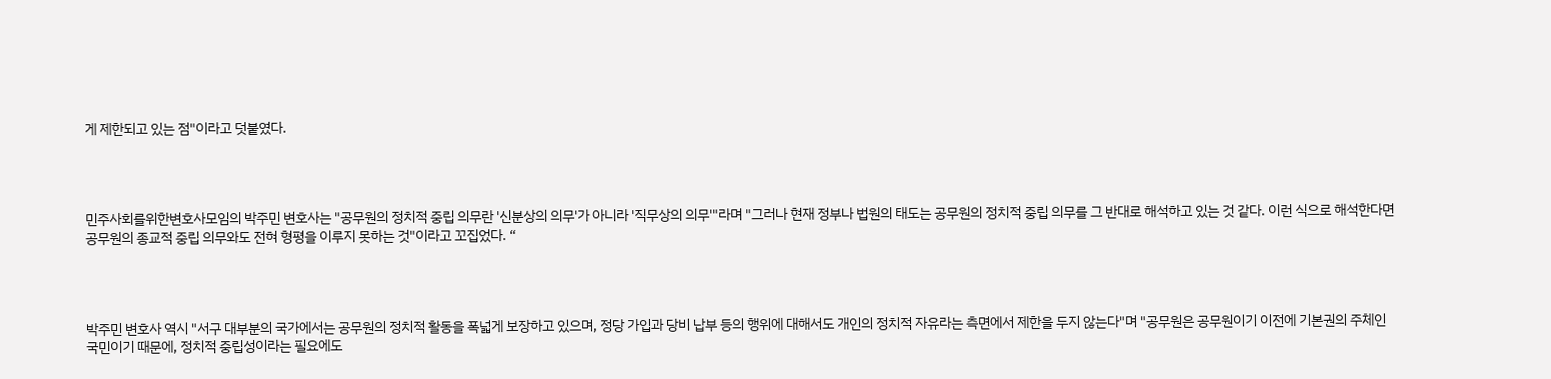게 제한되고 있는 점"이라고 덧붙였다.




민주사회를위한변호사모임의 박주민 변호사는 "공무원의 정치적 중립 의무란 '신분상의 의무'가 아니라 '직무상의 의무'"라며 "그러나 현재 정부나 법원의 태도는 공무원의 정치적 중립 의무를 그 반대로 해석하고 있는 것 같다. 이런 식으로 해석한다면 공무원의 종교적 중립 의무와도 전혀 형평을 이루지 못하는 것"이라고 꼬집었다. “




박주민 변호사 역시 "서구 대부분의 국가에서는 공무원의 정치적 활동을 폭넓게 보장하고 있으며, 정당 가입과 당비 납부 등의 행위에 대해서도 개인의 정치적 자유라는 측면에서 제한을 두지 않는다"며 "공무원은 공무원이기 이전에 기본권의 주체인 국민이기 때문에, 정치적 중립성이라는 필요에도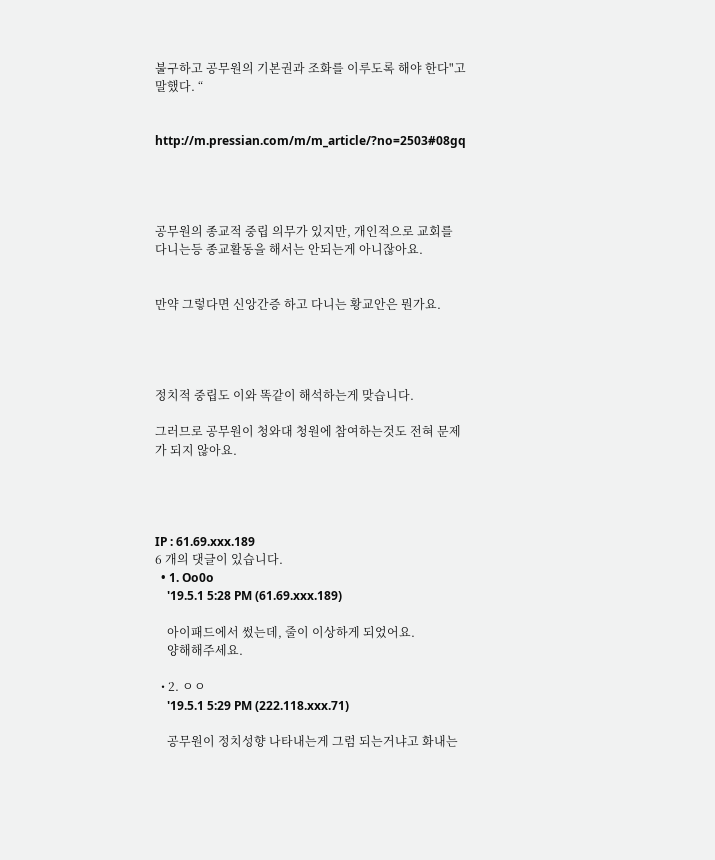불구하고 공무원의 기본권과 조화를 이루도록 해야 한다"고 말했다. “


http://m.pressian.com/m/m_article/?no=2503#08gq




공무원의 종교적 중립 의무가 있지만, 개인적으로 교회를  다니는등 종교활동을 해서는 안되는게 아니잖아요.


만약 그렇다면 신앙간증 하고 다니는 황교안은 뭔가요.




정치적 중립도 이와 똑같이 해석하는게 맞습니다.

그러므로 공무원이 청와대 청원에 참여하는것도 전혀 문제가 되지 않아요.




IP : 61.69.xxx.189
6 개의 댓글이 있습니다.
  • 1. Oo0o
    '19.5.1 5:28 PM (61.69.xxx.189)

    아이패드에서 썼는데, 줄이 이상하게 되었어요.
    양해해주세요.

  • 2. ㅇㅇ
    '19.5.1 5:29 PM (222.118.xxx.71)

    공무원이 정치성향 나타내는게 그럼 되는거냐고 화내는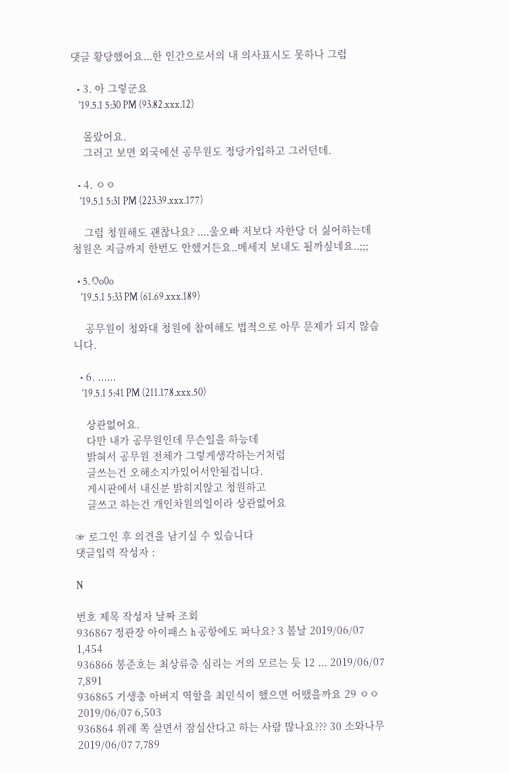댓글 황당했어요...한 인간으로서의 내 의사표시도 못하나 그럼

  • 3. 아 그렇군요
    '19.5.1 5:30 PM (93.82.xxx.12)

    몰랐어요.
    그러고 보면 외국에선 공무원도 정당가입하고 그러던데.

  • 4. ㅇㅇ
    '19.5.1 5:31 PM (223.39.xxx.177)

    그럼 청원해도 괜찮나요? ....울오빠 저보다 자한당 더 싫어하는데 청원은 지금까지 한번도 안했거든요..메세지 보내도 될까싶네요..;;;

  • 5. Oo0o
    '19.5.1 5:33 PM (61.69.xxx.189)

    공무원이 청와대 청원에 참여해도 법적으로 아무 문제가 되지 않습니다.

  • 6. ......
    '19.5.1 5:41 PM (211.178.xxx.50)

    상관없어요.
    다만 내가 공무원인데 무슨일을 하능데
    밝혀서 공무원 전체가 그렇게생각하는거처럼
    글쓰는건 오해소지가있어서안될겁니다.
    게시판에서 내신분 밝히지않고 청원하고
    글쓰고 하는건 개인차원의일이라 상관없어요

☞ 로그인 후 의견을 남기실 수 있습니다
댓글입력 작성자 :

N

번호 제목 작성자 날짜 조회
936867 정관장 아이패스 h 공항에도 파나요? 3 봄날 2019/06/07 1,454
936866 봉준호는 최상류층 심리는 거의 모르는 듯 12 ... 2019/06/07 7,891
936865 기생충 아버지 역할을 최민식이 했으면 어땠을까요 29 ㅇㅇ 2019/06/07 6,503
936864 위례 쪽 살면서 잠실산다고 하는 사람 많나요??? 30 소와나무 2019/06/07 7,789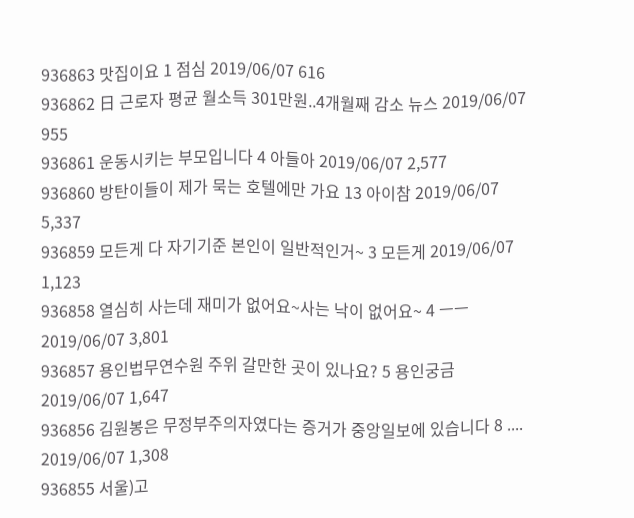936863 맛집이요 1 점심 2019/06/07 616
936862 日 근로자 평균 월소득 301만원..4개월째 감소 뉴스 2019/06/07 955
936861 운동시키는 부모입니다 4 아들아 2019/06/07 2,577
936860 방탄이들이 제가 묵는 호텔에만 가요 13 아이참 2019/06/07 5,337
936859 모든게 다 자기기준 본인이 일반적인거~ 3 모든게 2019/06/07 1,123
936858 열심히 사는데 재미가 없어요~사는 낙이 없어요~ 4 ㅡㅡ 2019/06/07 3,801
936857 용인법무연수원 주위 갈만한 곳이 있나요? 5 용인궁금 2019/06/07 1,647
936856 김원봉은 무정부주의자였다는 증거가 중앙일보에 있습니다 8 .... 2019/06/07 1,308
936855 서울)고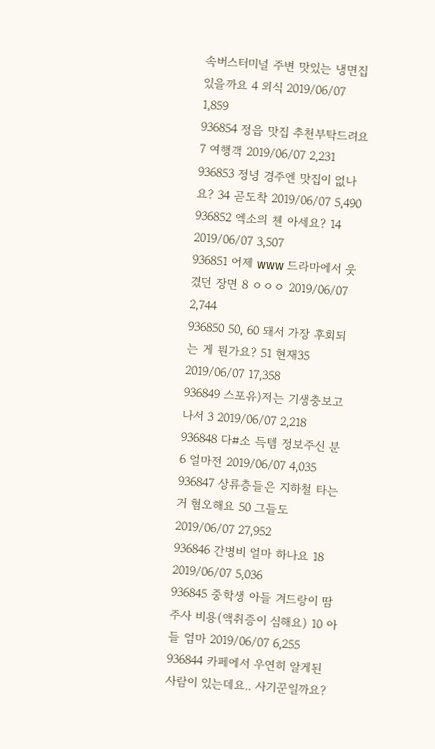속버스터미널 주변 맛있는 냉면집 있을까요 4 외식 2019/06/07 1,859
936854 정읍 맛집 추천부탁드려요 7 여행객 2019/06/07 2,231
936853 정녕 경주엔 맛집이 없나요? 34 곧도착 2019/06/07 5,490
936852 엑소의 첸 아세요? 14 2019/06/07 3,507
936851 어제 www 드라마에서 웃겼던 장면 8 ㅇㅇㅇ 2019/06/07 2,744
936850 50, 60 돼서 가장 후회되는 게 뭔가요? 51 현재35 2019/06/07 17,358
936849 스포유)저는 기생충보고나서 3 2019/06/07 2,218
936848 다#소 득템 정보주신 분 6 얼마전 2019/06/07 4,035
936847 상류층들은 지하철 타는거 혐오해요 50 그들도 2019/06/07 27,952
936846 간병비 얼마 하나요 18 2019/06/07 5,036
936845 중학생 아들 겨드랑이 땀주사 비용(액취증이 심해요) 10 아들 엄마 2019/06/07 6,255
936844 카페에서 우연히 알게된 사람이 있는데요.. 사기꾼일까요?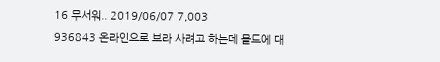16 무서워.. 2019/06/07 7,003
936843 온라인으로 브라 사려고 하는데 몰드에 대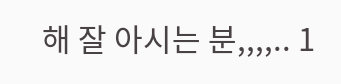해 잘 아시는 분,,,,.. 1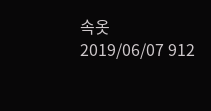속옷 2019/06/07 912